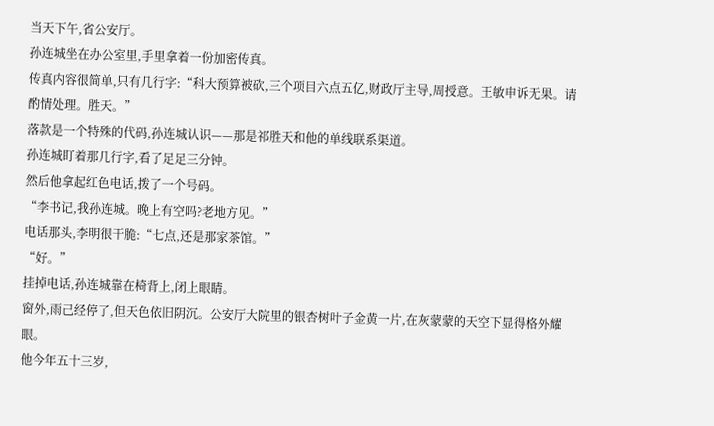当天下午,省公安厅。
孙连城坐在办公室里,手里拿着一份加密传真。
传真内容很简单,只有几行字:“科大预算被砍,三个项目六点五亿,财政厅主导,周授意。王敏申诉无果。请酌情处理。胜天。”
落款是一个特殊的代码,孙连城认识——那是祁胜天和他的单线联系渠道。
孙连城盯着那几行字,看了足足三分钟。
然后他拿起红色电话,拨了一个号码。
“李书记,我孙连城。晚上有空吗?老地方见。”
电话那头,李明很干脆:“七点,还是那家茶馆。”
“好。”
挂掉电话,孙连城靠在椅背上,闭上眼睛。
窗外,雨己经停了,但天色依旧阴沉。公安厅大院里的银杏树叶子金黄一片,在灰蒙蒙的天空下显得格外耀眼。
他今年五十三岁,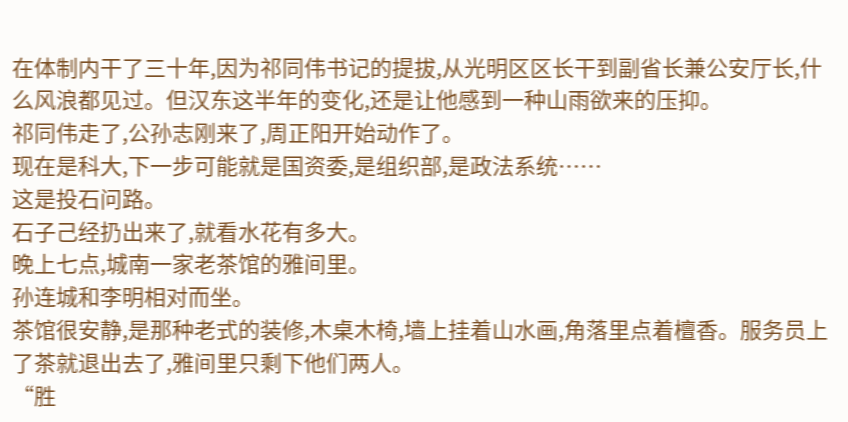在体制内干了三十年,因为祁同伟书记的提拔,从光明区区长干到副省长兼公安厅长,什么风浪都见过。但汉东这半年的变化,还是让他感到一种山雨欲来的压抑。
祁同伟走了,公孙志刚来了,周正阳开始动作了。
现在是科大,下一步可能就是国资委,是组织部,是政法系统……
这是投石问路。
石子己经扔出来了,就看水花有多大。
晚上七点,城南一家老茶馆的雅间里。
孙连城和李明相对而坐。
茶馆很安静,是那种老式的装修,木桌木椅,墙上挂着山水画,角落里点着檀香。服务员上了茶就退出去了,雅间里只剩下他们两人。
“胜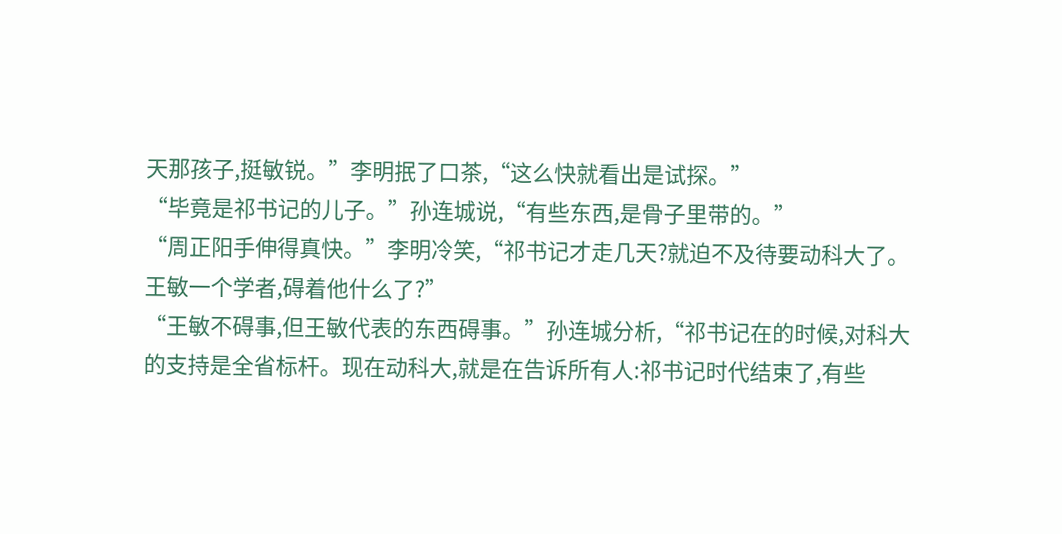天那孩子,挺敏锐。”李明抿了口茶,“这么快就看出是试探。”
“毕竟是祁书记的儿子。”孙连城说,“有些东西,是骨子里带的。”
“周正阳手伸得真快。”李明冷笑,“祁书记才走几天?就迫不及待要动科大了。王敏一个学者,碍着他什么了?”
“王敏不碍事,但王敏代表的东西碍事。”孙连城分析,“祁书记在的时候,对科大的支持是全省标杆。现在动科大,就是在告诉所有人:祁书记时代结束了,有些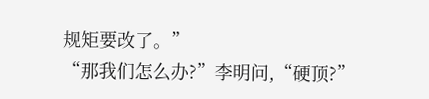规矩要改了。”
“那我们怎么办?”李明问,“硬顶?”